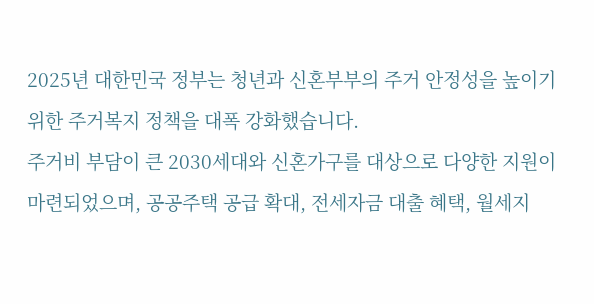2025년 대한민국 정부는 청년과 신혼부부의 주거 안정성을 높이기 위한 주거복지 정책을 대폭 강화했습니다.
주거비 부담이 큰 2030세대와 신혼가구를 대상으로 다양한 지원이 마련되었으며, 공공주택 공급 확대, 전세자금 대출 혜택, 월세지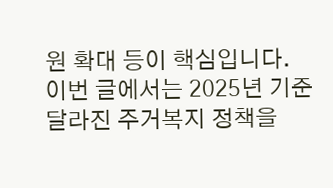원 확대 등이 핵심입니다.
이번 글에서는 2025년 기준 달라진 주거복지 정책을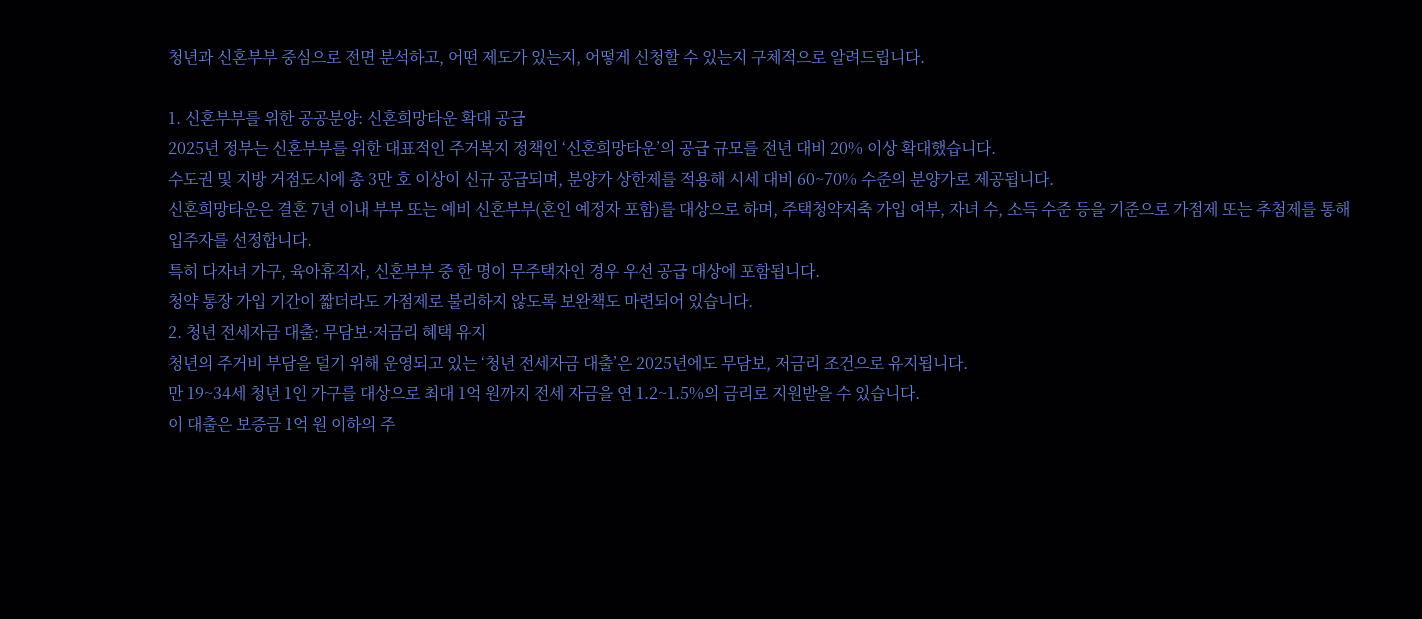청년과 신혼부부 중심으로 전면 분석하고, 어떤 제도가 있는지, 어떻게 신청할 수 있는지 구체적으로 알려드립니다.

1. 신혼부부를 위한 공공분양: 신혼희망타운 확대 공급
2025년 정부는 신혼부부를 위한 대표적인 주거복지 정책인 ‘신혼희망타운’의 공급 규모를 전년 대비 20% 이상 확대했습니다.
수도권 및 지방 거점도시에 총 3만 호 이상이 신규 공급되며, 분양가 상한제를 적용해 시세 대비 60~70% 수준의 분양가로 제공됩니다.
신혼희망타운은 결혼 7년 이내 부부 또는 예비 신혼부부(혼인 예정자 포함)를 대상으로 하며, 주택청약저축 가입 여부, 자녀 수, 소득 수준 등을 기준으로 가점제 또는 추첨제를 통해 입주자를 선정합니다.
특히 다자녀 가구, 육아휴직자, 신혼부부 중 한 명이 무주택자인 경우 우선 공급 대상에 포함됩니다.
청약 통장 가입 기간이 짧더라도 가점제로 불리하지 않도록 보완책도 마련되어 있습니다.
2. 청년 전세자금 대출: 무담보·저금리 혜택 유지
청년의 주거비 부담을 덜기 위해 운영되고 있는 ‘청년 전세자금 대출’은 2025년에도 무담보, 저금리 조건으로 유지됩니다.
만 19~34세 청년 1인 가구를 대상으로 최대 1억 원까지 전세 자금을 연 1.2~1.5%의 금리로 지원받을 수 있습니다.
이 대출은 보증금 1억 원 이하의 주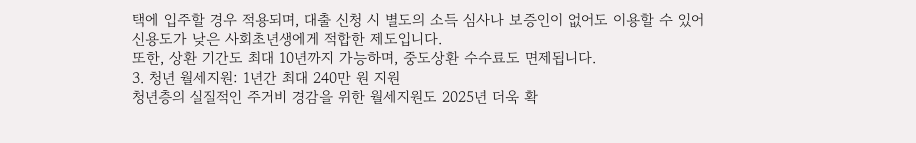택에 입주할 경우 적용되며, 대출 신청 시 별도의 소득 심사나 보증인이 없어도 이용할 수 있어 신용도가 낮은 사회초년생에게 적합한 제도입니다.
또한, 상환 기간도 최대 10년까지 가능하며, 중도상환 수수료도 면제됩니다.
3. 청년 월세지원: 1년간 최대 240만 원 지원
청년층의 실질적인 주거비 경감을 위한 월세지원도 2025년 더욱 확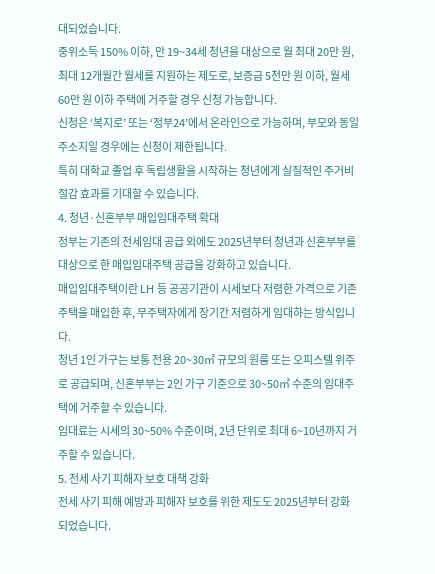대되었습니다.
중위소득 150% 이하, 만 19~34세 청년을 대상으로 월 최대 20만 원, 최대 12개월간 월세를 지원하는 제도로, 보증금 5천만 원 이하, 월세 60만 원 이하 주택에 거주할 경우 신청 가능합니다.
신청은 ‘복지로’ 또는 ‘정부24’에서 온라인으로 가능하며, 부모와 동일 주소지일 경우에는 신청이 제한됩니다.
특히 대학교 졸업 후 독립생활을 시작하는 청년에게 실질적인 주거비 절감 효과를 기대할 수 있습니다.
4. 청년·신혼부부 매입임대주택 확대
정부는 기존의 전세임대 공급 외에도 2025년부터 청년과 신혼부부를 대상으로 한 매입임대주택 공급을 강화하고 있습니다.
매입임대주택이란 LH 등 공공기관이 시세보다 저렴한 가격으로 기존 주택을 매입한 후, 무주택자에게 장기간 저렴하게 임대하는 방식입니다.
청년 1인 가구는 보통 전용 20~30㎡ 규모의 원룸 또는 오피스텔 위주로 공급되며, 신혼부부는 2인 가구 기준으로 30~50㎡ 수준의 임대주택에 거주할 수 있습니다.
임대료는 시세의 30~50% 수준이며, 2년 단위로 최대 6~10년까지 거주할 수 있습니다.
5. 전세 사기 피해자 보호 대책 강화
전세 사기 피해 예방과 피해자 보호를 위한 제도도 2025년부터 강화되었습니다.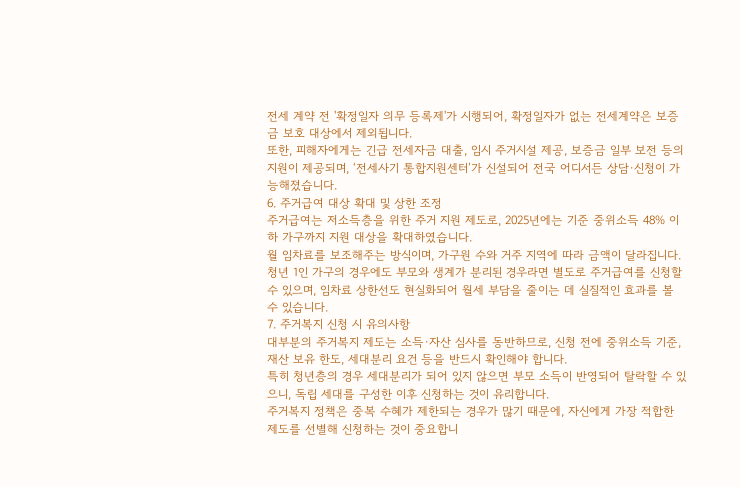전세 계약 전 '확정일자 의무 등록제'가 시행되어, 확정일자가 없는 전세계약은 보증금 보호 대상에서 제외됩니다.
또한, 피해자에게는 긴급 전세자금 대출, 임시 주거시설 제공, 보증금 일부 보전 등의 지원이 제공되며, ‘전세사기 통합지원센터’가 신설되어 전국 어디서든 상담·신청이 가능해졌습니다.
6. 주거급여 대상 확대 및 상한 조정
주거급여는 저소득층을 위한 주거 지원 제도로, 2025년에는 기준 중위소득 48% 이하 가구까지 지원 대상을 확대하였습니다.
월 임차료를 보조해주는 방식이며, 가구원 수와 거주 지역에 따라 금액이 달라집니다.
청년 1인 가구의 경우에도 부모와 생계가 분리된 경우라면 별도로 주거급여를 신청할 수 있으며, 임차료 상한선도 현실화되어 월세 부담을 줄이는 데 실질적인 효과를 볼 수 있습니다.
7. 주거복지 신청 시 유의사항
대부분의 주거복지 제도는 소득·자산 심사를 동반하므로, 신청 전에 중위소득 기준, 재산 보유 한도, 세대분리 요건 등을 반드시 확인해야 합니다.
특히 청년층의 경우 세대분리가 되어 있지 않으면 부모 소득이 반영되어 탈락할 수 있으니, 독립 세대를 구성한 이후 신청하는 것이 유리합니다.
주거복지 정책은 중복 수혜가 제한되는 경우가 많기 때문에, 자신에게 가장 적합한 제도를 선별해 신청하는 것이 중요합니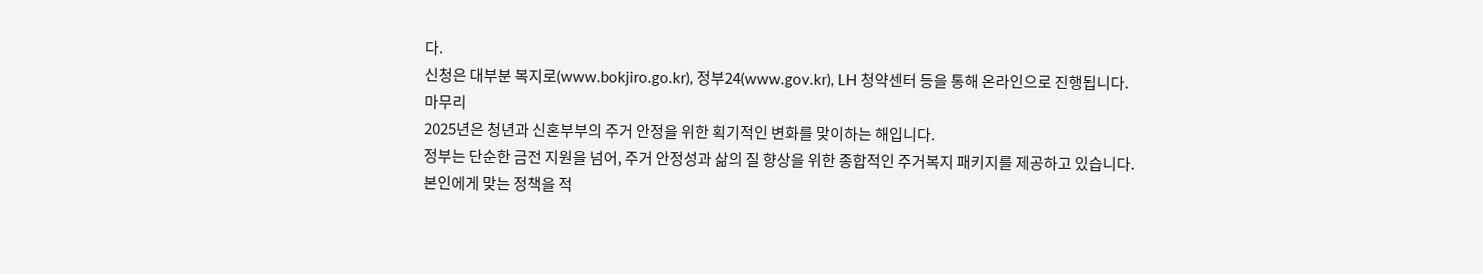다.
신청은 대부분 복지로(www.bokjiro.go.kr), 정부24(www.gov.kr), LH 청약센터 등을 통해 온라인으로 진행됩니다.
마무리
2025년은 청년과 신혼부부의 주거 안정을 위한 획기적인 변화를 맞이하는 해입니다.
정부는 단순한 금전 지원을 넘어, 주거 안정성과 삶의 질 향상을 위한 종합적인 주거복지 패키지를 제공하고 있습니다.
본인에게 맞는 정책을 적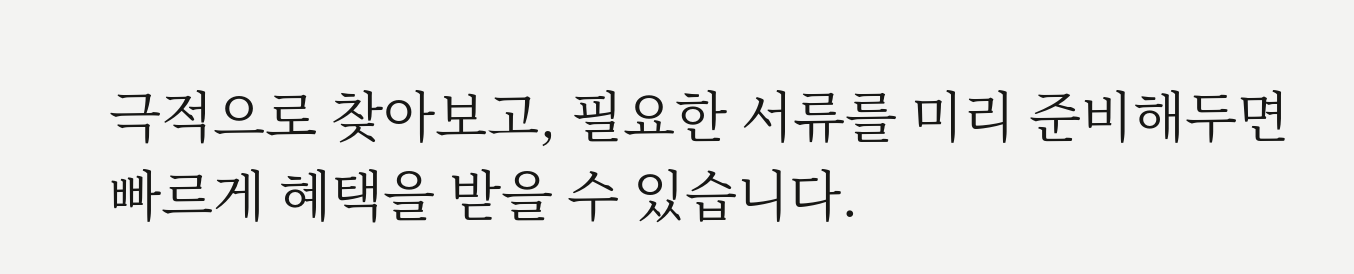극적으로 찾아보고, 필요한 서류를 미리 준비해두면 빠르게 혜택을 받을 수 있습니다.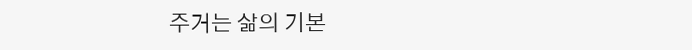주거는 삶의 기본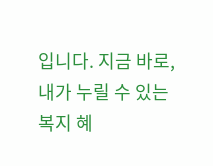입니다. 지금 바로, 내가 누릴 수 있는 복지 혜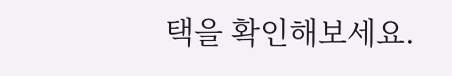택을 확인해보세요.